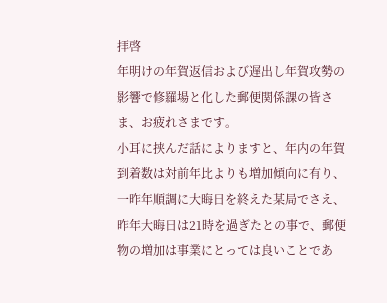拝啓
年明けの年賀返信および遅出し年賀攻勢の影響で修羅場と化した郵便関係課の皆さま、お疲れさまです。
小耳に挟んだ話によりますと、年内の年賀到着数は対前年比よりも増加傾向に有り、一昨年順調に大晦日を終えた某局でさえ、昨年大晦日は21時を過ぎたとの事で、郵便物の増加は事業にとっては良いことであ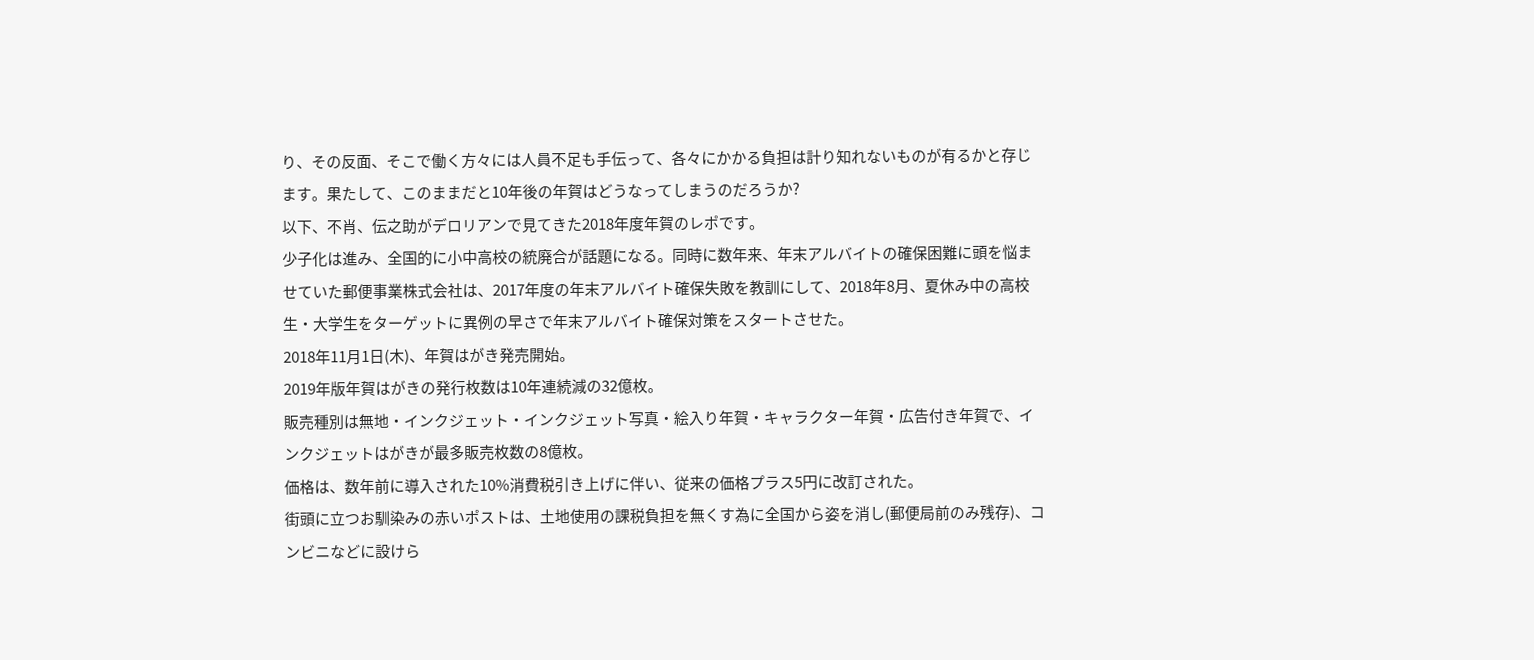り、その反面、そこで働く方々には人員不足も手伝って、各々にかかる負担は計り知れないものが有るかと存じます。果たして、このままだと10年後の年賀はどうなってしまうのだろうか?
以下、不肖、伝之助がデロリアンで見てきた2018年度年賀のレポです。
少子化は進み、全国的に小中高校の統廃合が話題になる。同時に数年来、年末アルバイトの確保困難に頭を悩ませていた郵便事業株式会社は、2017年度の年末アルバイト確保失敗を教訓にして、2018年8月、夏休み中の高校生・大学生をターゲットに異例の早さで年末アルバイト確保対策をスタートさせた。
2018年11月1日(木)、年賀はがき発売開始。
2019年版年賀はがきの発行枚数は10年連続減の32億枚。
販売種別は無地・インクジェット・インクジェット写真・絵入り年賀・キャラクター年賀・広告付き年賀で、インクジェットはがきが最多販売枚数の8億枚。
価格は、数年前に導入された10%消費税引き上げに伴い、従来の価格プラス5円に改訂された。
街頭に立つお馴染みの赤いポストは、土地使用の課税負担を無くす為に全国から姿を消し(郵便局前のみ残存)、コンビニなどに設けら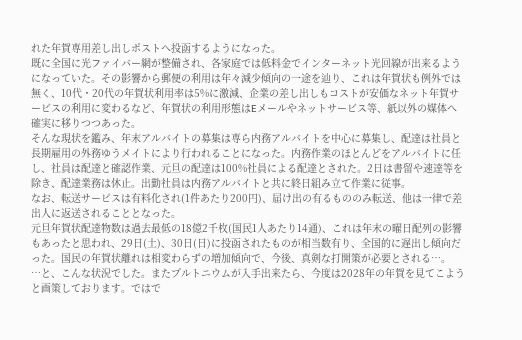れた年賀専用差し出しポストへ投函するようになった。
既に全国に光ファイバー網が整備され、各家庭では低料金でインターネット光回線が出来るようになっていた。その影響から郵便の利用は年々減少傾向の一途を辿り、これは年賀状も例外では無く、10代・20代の年賀状利用率は5%に激減、企業の差し出しもコストが安価なネット年賀サービスの利用に変わるなど、年賀状の利用形態はEメールやネットサービス等、紙以外の媒体へ確実に移りつつあった。
そんな現状を鑑み、年末アルバイトの募集は専ら内務アルバイトを中心に募集し、配達は社員と長期雇用の外務ゆうメイトにより行われることになった。内務作業のほとんどをアルバイトに任し、社員は配達と確認作業、元旦の配達は100%社員による配達とされた。2日は書留や速達等を除き、配達業務は休止。出勤社員は内務アルバイトと共に終日組み立て作業に従事。
なお、転送サービスは有料化され(1件あたり200円)、届け出の有るもののみ転送、他は一律で差出人に返送されることとなった。
元旦年賀状配達物数は過去最低の18億2千枚(国民1人あたり14通)、これは年末の曜日配列の影響もあったと思われ、29日(土)、30日(日)に投函されたものが相当数有り、全国的に遅出し傾向だった。国民の年賀状離れは相変わらずの増加傾向で、今後、真剣な打開策が必要とされる…。
…と、こんな状況でした。またプルトニウムが入手出来たら、今度は2028年の年賀を見てこようと画策しております。ではで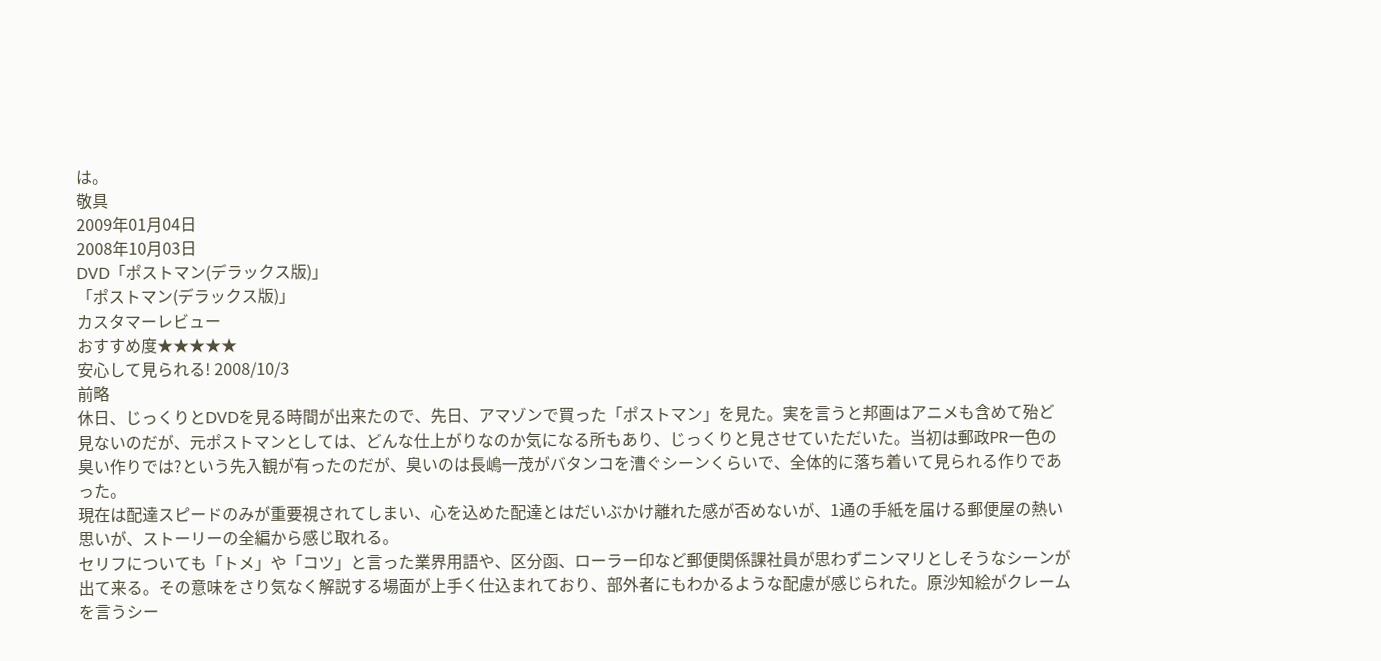は。
敬具
2009年01月04日
2008年10月03日
DVD「ポストマン(デラックス版)」
「ポストマン(デラックス版)」
カスタマーレビュー
おすすめ度★★★★★
安心して見られる! 2008/10/3
前略
休日、じっくりとDVDを見る時間が出来たので、先日、アマゾンで買った「ポストマン」を見た。実を言うと邦画はアニメも含めて殆ど見ないのだが、元ポストマンとしては、どんな仕上がりなのか気になる所もあり、じっくりと見させていただいた。当初は郵政PR一色の臭い作りでは?という先入観が有ったのだが、臭いのは長嶋一茂がバタンコを漕ぐシーンくらいで、全体的に落ち着いて見られる作りであった。
現在は配達スピードのみが重要視されてしまい、心を込めた配達とはだいぶかけ離れた感が否めないが、1通の手紙を届ける郵便屋の熱い思いが、ストーリーの全編から感じ取れる。
セリフについても「トメ」や「コツ」と言った業界用語や、区分函、ローラー印など郵便関係課社員が思わずニンマリとしそうなシーンが出て来る。その意味をさり気なく解説する場面が上手く仕込まれており、部外者にもわかるような配慮が感じられた。原沙知絵がクレームを言うシー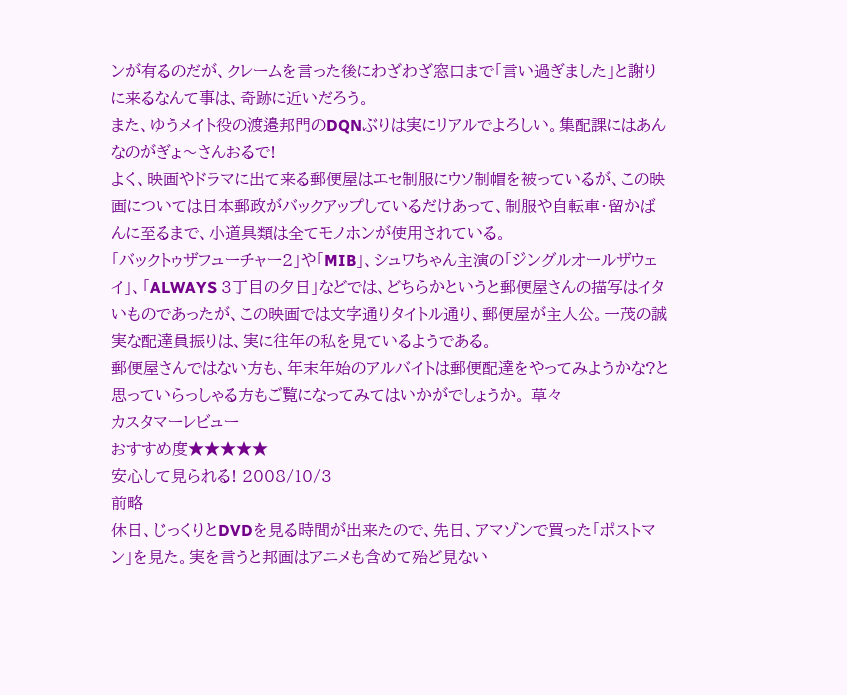ンが有るのだが、クレームを言った後にわざわざ窓口まで「言い過ぎました」と謝りに来るなんて事は、奇跡に近いだろう。
また、ゆうメイト役の渡邉邦門のDQNぶりは実にリアルでよろしい。集配課にはあんなのがぎょ〜さんおるで!
よく、映画やドラマに出て来る郵便屋はエセ制服にウソ制帽を被っているが、この映画については日本郵政がバックアップしているだけあって、制服や自転車・留かばんに至るまで、小道具類は全てモノホンが使用されている。
「バックトゥザフューチャー2」や「MIB」、シュワちゃん主演の「ジングルオールザウェイ」、「ALWAYS 3丁目の夕日」などでは、どちらかというと郵便屋さんの描写はイタいものであったが、この映画では文字通りタイトル通り、郵便屋が主人公。一茂の誠実な配達員振りは、実に往年の私を見ているようである。
郵便屋さんではない方も、年末年始のアルバイトは郵便配達をやってみようかな?と思っていらっしゃる方もご覧になってみてはいかがでしょうか。 草々
カスタマーレビュー
おすすめ度★★★★★
安心して見られる! 2008/10/3
前略
休日、じっくりとDVDを見る時間が出来たので、先日、アマゾンで買った「ポストマン」を見た。実を言うと邦画はアニメも含めて殆ど見ない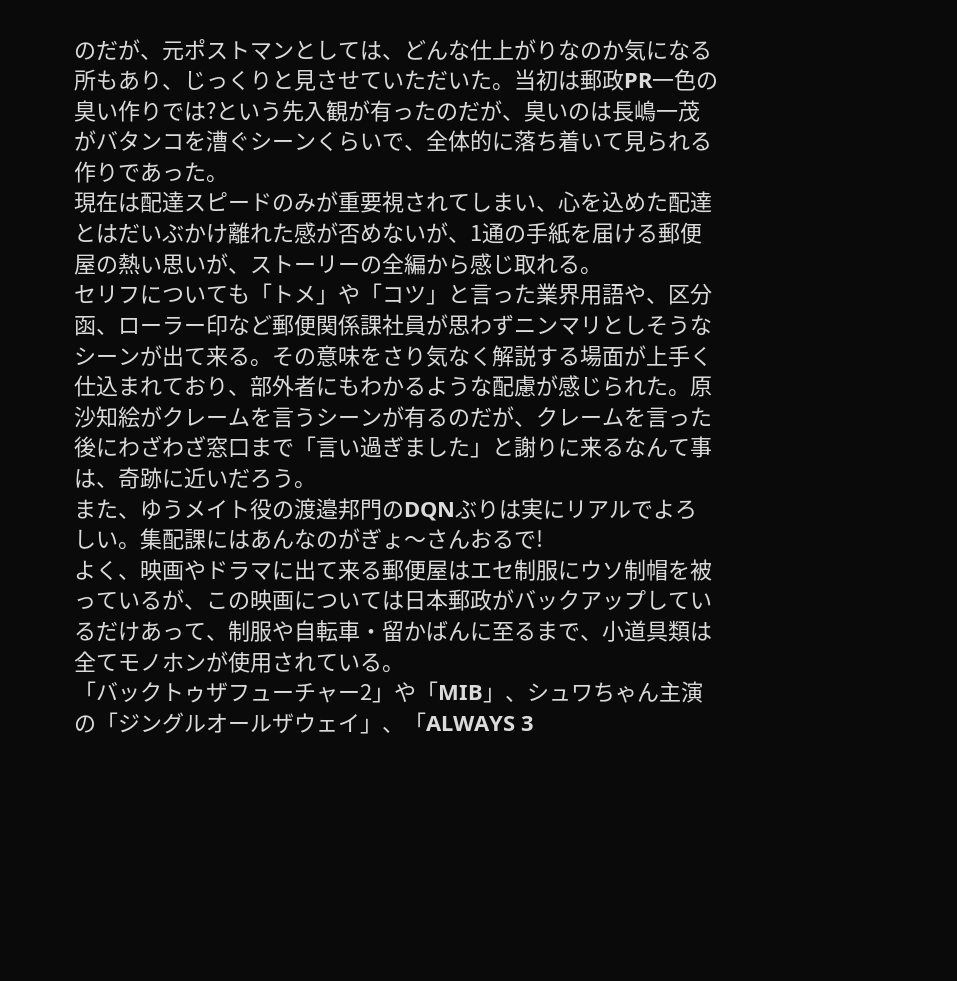のだが、元ポストマンとしては、どんな仕上がりなのか気になる所もあり、じっくりと見させていただいた。当初は郵政PR一色の臭い作りでは?という先入観が有ったのだが、臭いのは長嶋一茂がバタンコを漕ぐシーンくらいで、全体的に落ち着いて見られる作りであった。
現在は配達スピードのみが重要視されてしまい、心を込めた配達とはだいぶかけ離れた感が否めないが、1通の手紙を届ける郵便屋の熱い思いが、ストーリーの全編から感じ取れる。
セリフについても「トメ」や「コツ」と言った業界用語や、区分函、ローラー印など郵便関係課社員が思わずニンマリとしそうなシーンが出て来る。その意味をさり気なく解説する場面が上手く仕込まれており、部外者にもわかるような配慮が感じられた。原沙知絵がクレームを言うシーンが有るのだが、クレームを言った後にわざわざ窓口まで「言い過ぎました」と謝りに来るなんて事は、奇跡に近いだろう。
また、ゆうメイト役の渡邉邦門のDQNぶりは実にリアルでよろしい。集配課にはあんなのがぎょ〜さんおるで!
よく、映画やドラマに出て来る郵便屋はエセ制服にウソ制帽を被っているが、この映画については日本郵政がバックアップしているだけあって、制服や自転車・留かばんに至るまで、小道具類は全てモノホンが使用されている。
「バックトゥザフューチャー2」や「MIB」、シュワちゃん主演の「ジングルオールザウェイ」、「ALWAYS 3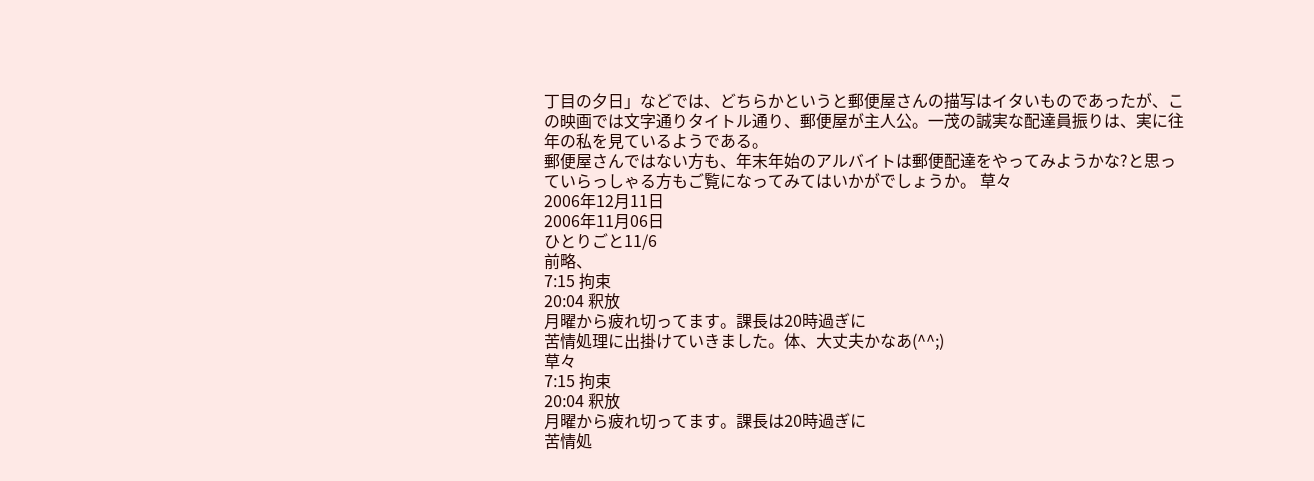丁目の夕日」などでは、どちらかというと郵便屋さんの描写はイタいものであったが、この映画では文字通りタイトル通り、郵便屋が主人公。一茂の誠実な配達員振りは、実に往年の私を見ているようである。
郵便屋さんではない方も、年末年始のアルバイトは郵便配達をやってみようかな?と思っていらっしゃる方もご覧になってみてはいかがでしょうか。 草々
2006年12月11日
2006年11月06日
ひとりごと11/6
前略、
7:15 拘束
20:04 釈放
月曜から疲れ切ってます。課長は20時過ぎに
苦情処理に出掛けていきました。体、大丈夫かなあ(^^;)
草々
7:15 拘束
20:04 釈放
月曜から疲れ切ってます。課長は20時過ぎに
苦情処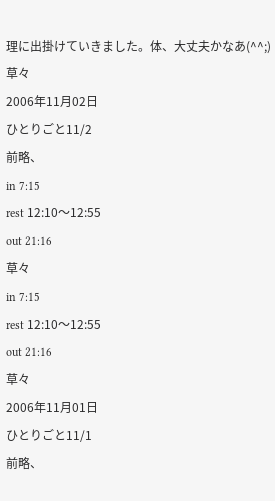理に出掛けていきました。体、大丈夫かなあ(^^;)
草々
2006年11月02日
ひとりごと11/2
前略、
in 7:15
rest 12:10〜12:55
out 21:16
草々
in 7:15
rest 12:10〜12:55
out 21:16
草々
2006年11月01日
ひとりごと11/1
前略、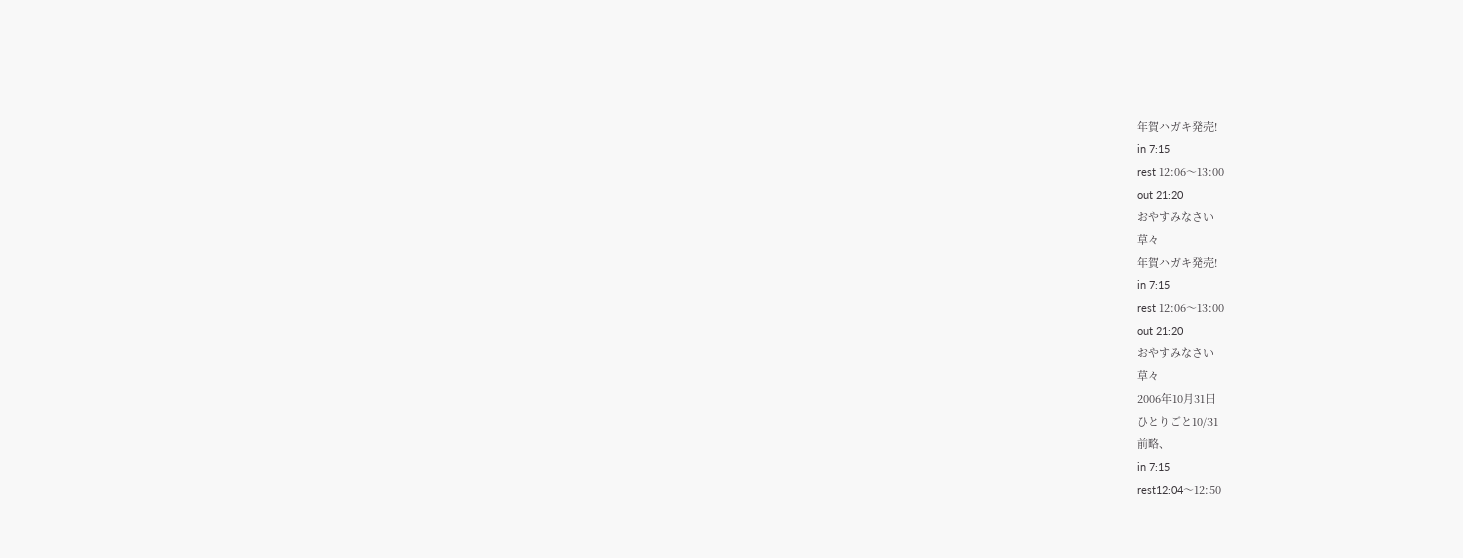年賀ハガキ発売!
in 7:15
rest 12:06〜13:00
out 21:20
おやすみなさい
草々
年賀ハガキ発売!
in 7:15
rest 12:06〜13:00
out 21:20
おやすみなさい
草々
2006年10月31日
ひとりごと10/31
前略、
in 7:15
rest12:04〜12:50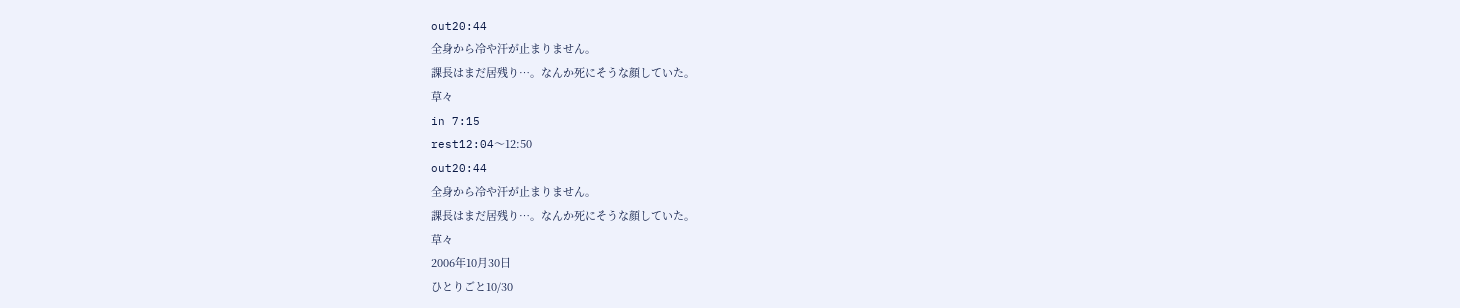out20:44
全身から冷や汗が止まりません。
課長はまだ居残り…。なんか死にそうな顔していた。
草々
in 7:15
rest12:04〜12:50
out20:44
全身から冷や汗が止まりません。
課長はまだ居残り…。なんか死にそうな顔していた。
草々
2006年10月30日
ひとりごと10/30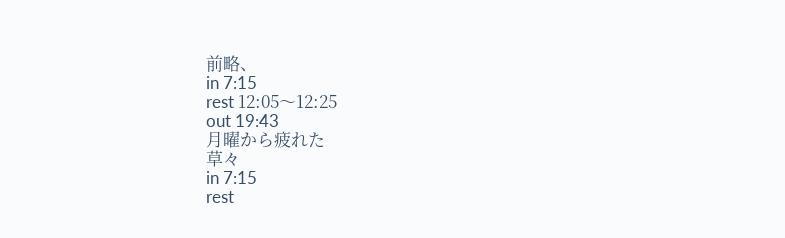前略、
in 7:15
rest 12:05〜12:25
out 19:43
月曜から疲れた
草々
in 7:15
rest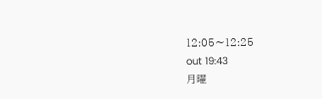12:05〜12:25
out 19:43
月曜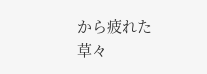から疲れた
草々